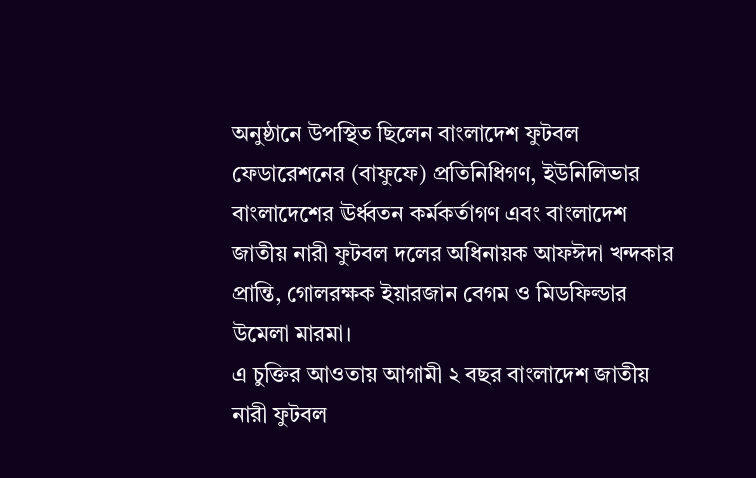অনুষ্ঠানে উপস্থিত ছিলেন বাংলাদেশ ফুটবল ফেডারেশনের (বাফুফে) প্রতিনিধিগণ, ইউনিলিভার বাংলাদেশের ঊর্ধ্বতন কর্মকর্তাগণ এবং বাংলাদেশ জাতীয় নারী ফুটবল দলের অধিনায়ক আফঈদা খন্দকার প্রান্তি, গোলরক্ষক ইয়ারজান বেগম ও মিডফিল্ডার উমেলা মারমা।
এ চুক্তির আওতায় আগামী ২ বছর বাংলাদেশ জাতীয় নারী ফুটবল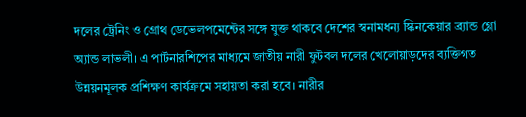দলের ট্রেনিং ও গ্রোথ ডেভেলপমেন্টের সঙ্গে যুক্ত থাকবে দেশের স্বনামধন্য স্কিনকেয়ার ব্র্যান্ড গ্লো অ্যান্ড লাভলী। এ পার্টনারশিপের মাধ্যমে জাতীয় নারী ফুটবল দলের খেলোয়াড়দের ব্যক্তিগত উন্নয়নমূলক প্রশিক্ষণ কার্যক্রমে সহায়তা করা হবে। নারীর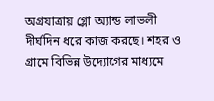অগ্রযাত্রায় গ্লো অ্যান্ড লাভলী দীর্ঘদিন ধরে কাজ করছে। শহর ও গ্রামে বিভিন্ন উদ্যোগের মাধ্যমে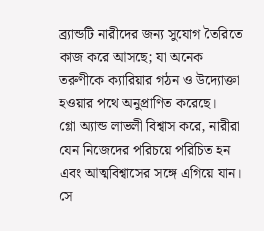ব্র্যান্ডটি নারীদের জন্য সুযোগ তৈরিতে কাজ করে আসছে; যা অনেক তরুণীকে ক্যারিয়ার গঠন ও উদ্যোক্তা হওয়ার পথে অনুপ্রাণিত করেছে।
গ্লো অ্যান্ড লাভলী বিশ্বাস করে, নারীরা যেন নিজেদের পরিচয়ে পরিচিত হন এবং আত্মবিশ্বাসের সঙ্গে এগিয়ে যান। সে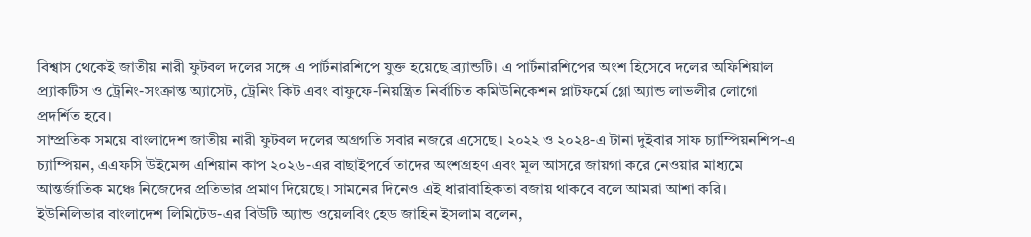বিশ্বাস থেকেই জাতীয় নারী ফুটবল দলের সঙ্গে এ পার্টনারশিপে যুক্ত হয়েছে ব্র্যান্ডটি। এ পার্টনারশিপের অংশ হিসেবে দলের অফিশিয়াল প্র্যাকটিস ও ট্রেনিং-সংক্রান্ত অ্যাসেট, ট্রেনিং কিট এবং বাফুফে-নিয়ন্ত্রিত নির্বাচিত কমিউনিকেশন প্লাটফর্মে গ্লো অ্যান্ড লাভলীর লোগো প্রদর্শিত হবে।
সাম্প্রতিক সময়ে বাংলাদেশ জাতীয় নারী ফুটবল দলের অগ্রগতি সবার নজরে এসেছে। ২০২২ ও ২০২৪-এ টানা দুইবার সাফ চ্যাম্পিয়নশিপ-এ চ্যাম্পিয়ন, এএফসি উইমেন্স এশিয়ান কাপ ২০২৬-এর বাছাইপর্বে তাদের অংশগ্রহণ এবং মূল আসরে জায়গা করে নেওয়ার মাধ্যমে আন্তর্জাতিক মঞ্চে নিজেদের প্রতিভার প্রমাণ দিয়েছে। সামনের দিনেও এই ধারাবাহিকতা বজায় থাকবে বলে আমরা আশা করি।
ইউনিলিভার বাংলাদেশ লিমিটেড-এর বিউটি অ্যান্ড ওয়েলবিং হেড জাহিন ইসলাম বলেন,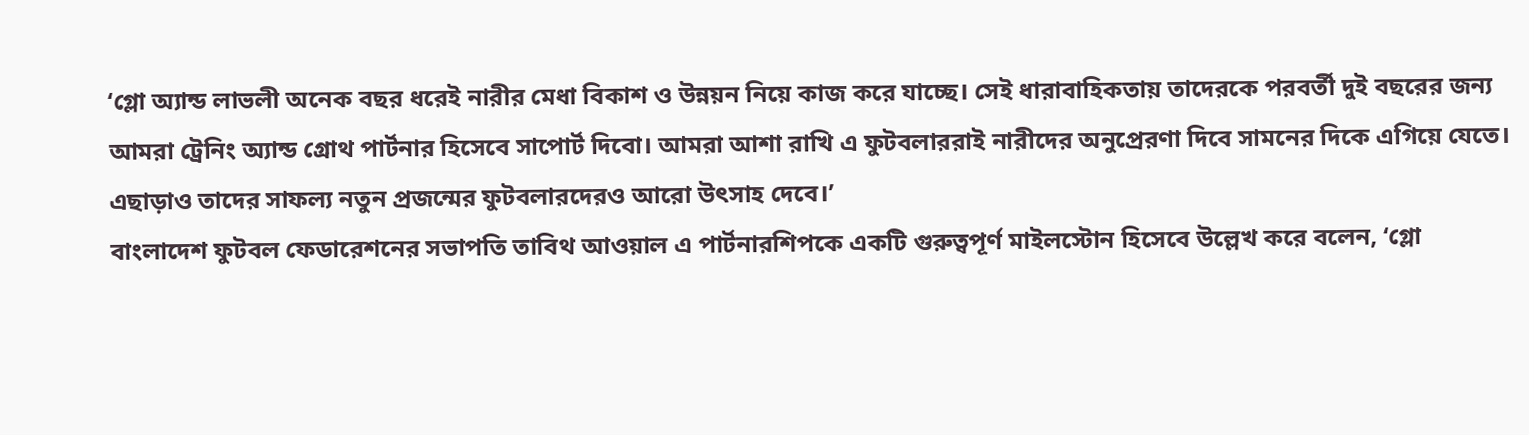‘গ্লো অ্যান্ড লাভলী অনেক বছর ধরেই নারীর মেধা বিকাশ ও উন্নয়ন নিয়ে কাজ করে যাচ্ছে। সেই ধারাবাহিকতায় তাদেরকে পরবর্তী দুই বছরের জন্য আমরা ট্রেনিং অ্যান্ড গ্রোথ পার্টনার হিসেবে সাপোর্ট দিবো। আমরা আশা রাখি এ ফুটবলাররাই নারীদের অনুপ্রেরণা দিবে সামনের দিকে এগিয়ে যেতে। এছাড়াও তাদের সাফল্য নতুন প্রজন্মের ফুটবলারদেরও আরো উৎসাহ দেবে।’
বাংলাদেশ ফুটবল ফেডারেশনের সভাপতি তাবিথ আওয়াল এ পার্টনারশিপকে একটি গুরুত্বপূর্ণ মাইলস্টোন হিসেবে উল্লেখ করে বলেন, ‘গ্লো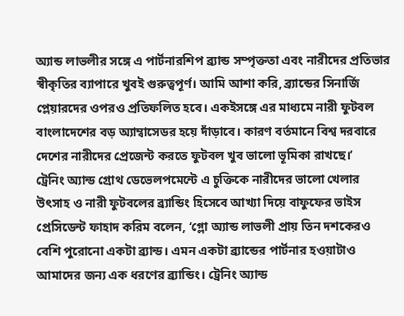অ্যান্ড লাভলীর সঙ্গে এ পার্টনারশিপ ব্র্যান্ড সম্পৃক্ততা এবং নারীদের প্রতিভার স্বীকৃতির ব্যাপারে খুবই গুরুত্বপূর্ণ। আমি আশা করি, ব্র্যান্ডের সিনার্জি প্লেয়ারদের ওপরও প্রতিফলিত হবে। একইসঙ্গে এর মাধ্যমে নারী ফুটবল বাংলাদেশের বড় অ্যাম্বাসেডর হয়ে দাঁড়াবে। কারণ বর্তমানে বিশ্ব দরবারে দেশের নারীদের প্রেজেন্ট করতে ফুটবল খুব ভালো ভূমিকা রাখছে।’
ট্রেনিং অ্যান্ড গ্রোথ ডেভেলপমেন্টে এ চুক্তিকে নারীদের ভালো খেলার উৎসাহ ও নারী ফুটবলের ব্র্যান্ডিং হিসেবে আখ্যা দিয়ে বাফুফের ভাইস প্রেসিডেন্ট ফাহাদ করিম বলেন, ‘গ্লো অ্যান্ড লাভলী প্রায় তিন দশকেরও বেশি পুরোনো একটা ব্র্যান্ড। এমন একটা ব্র্যান্ডের পার্টনার হওয়াটাও আমাদের জন্য এক ধরণের ব্র্যান্ডিং। ট্রেনিং অ্যান্ড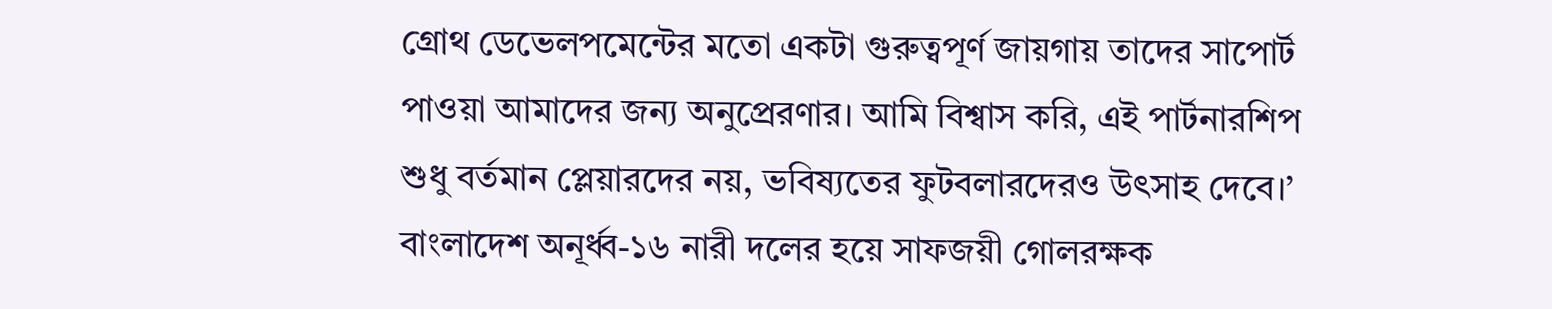গ্রোথ ডেভেলপমেন্টের মতো একটা গুরুত্বপূর্ণ জায়গায় তাদের সাপোর্ট পাওয়া আমাদের জন্য অনুপ্রেরণার। আমি বিশ্বাস করি, এই পার্টনারশিপ শুধু বর্তমান প্লেয়ারদের নয়, ভবিষ্যতের ফুটবলারদেরও উৎসাহ দেবে।’
বাংলাদেশ অনূর্ধ্ব-১৬ নারী দলের হয়ে সাফজয়ী গোলরক্ষক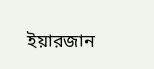ইয়ারজান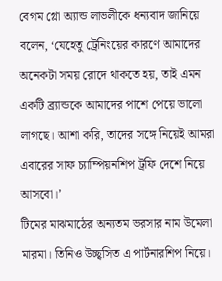বেগম গ্লো অ্যান্ড লাভলীকে ধন্যবাদ জানিয়ে বলেন, ‘যেহেতু ট্রেনিংয়ের কারণে আমাদের অনেকটা সময় রোদে থাকতে হয়, তাই এমন একটি ব্র্যান্ডকে আমাদের পাশে পেয়ে ভালো লাগছে। আশা করি, তাদের সঙ্গে নিয়েই আমরা এবারের সাফ চ্যাম্পিয়নশিপ ট্রফি দেশে নিয়ে আসবো।’
টিমের মাঝমাঠের অন্যতম ভরসার নাম উমেলা মারমা। তিনিও উচ্ছ্বসিত এ পার্টনারশিপ নিয়ে।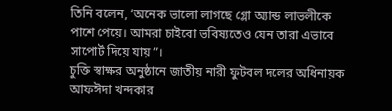তিনি বলেন, ‘অনেক ভালো লাগছে গ্লো অ্যান্ড লাভলীকে পাশে পেয়ে। আমরা চাইবো ভবিষ্যতেও যেন তারা এভাবে সাপোর্ট দিয়ে যায়”।
চুক্তি স্বাক্ষর অনুষ্ঠানে জাতীয় নারী ফুটবল দলের অধিনায়ক আফঈদা খন্দকার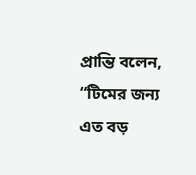প্রান্তি বলেন, “টিমের জন্য এত বড়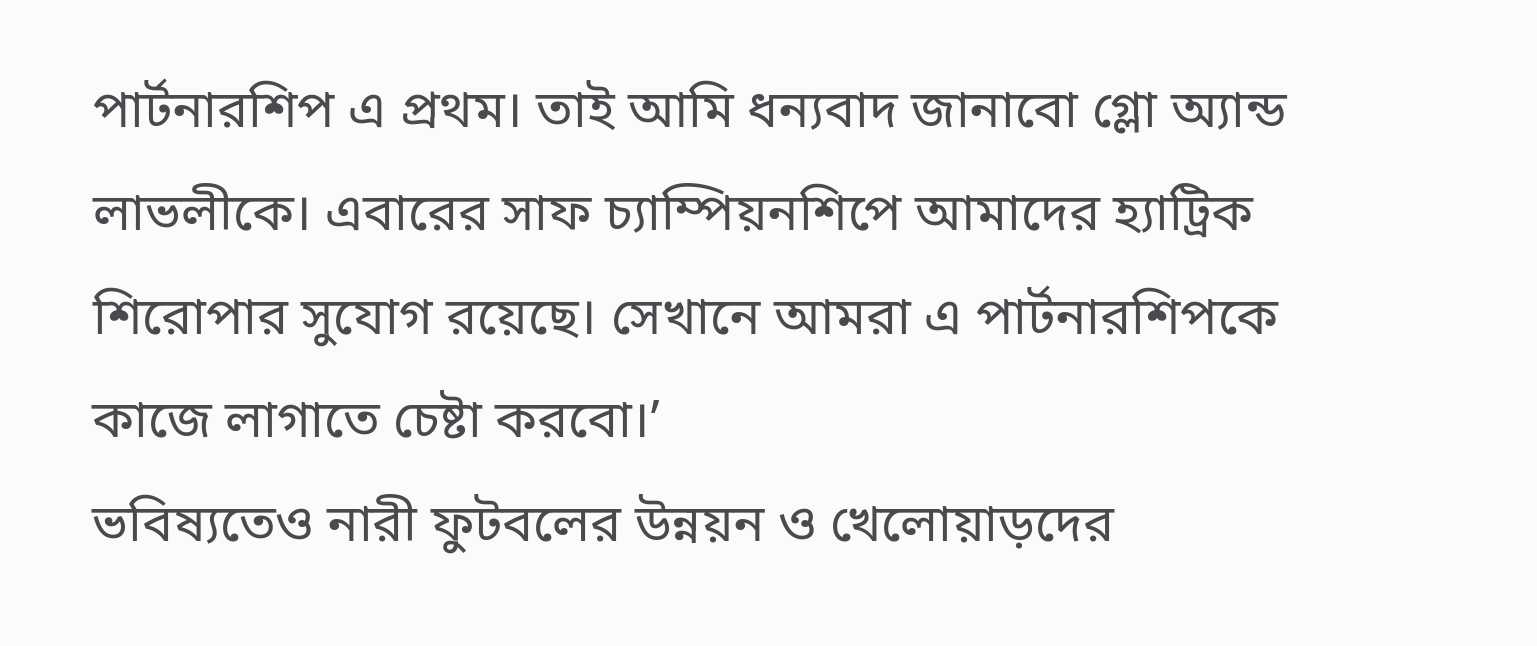পার্টনারশিপ এ প্রথম। তাই আমি ধন্যবাদ জানাবো গ্লো অ্যান্ড লাভলীকে। এবারের সাফ চ্যাম্পিয়নশিপে আমাদের হ্যাট্রিক শিরোপার সুযোগ রয়েছে। সেখানে আমরা এ পার্টনারশিপকে কাজে লাগাতে চেষ্টা করবো।’
ভবিষ্যতেও নারী ফুটবলের উন্নয়ন ও খেলোয়াড়দের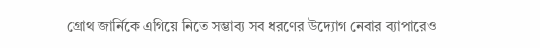গ্রোথ জার্নিকে এগিয়ে নিতে সম্ভাব্য সব ধরণের উদ্যোগ নেবার ব্যাপারেও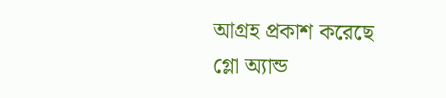আগ্রহ প্রকাশ করেছে গ্লো অ্যান্ড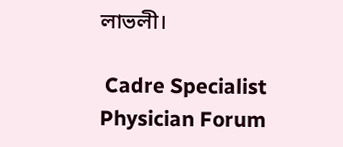লাভলী।

 Cadre Specialist Physician Forum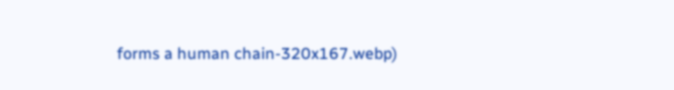forms a human chain-320x167.webp)